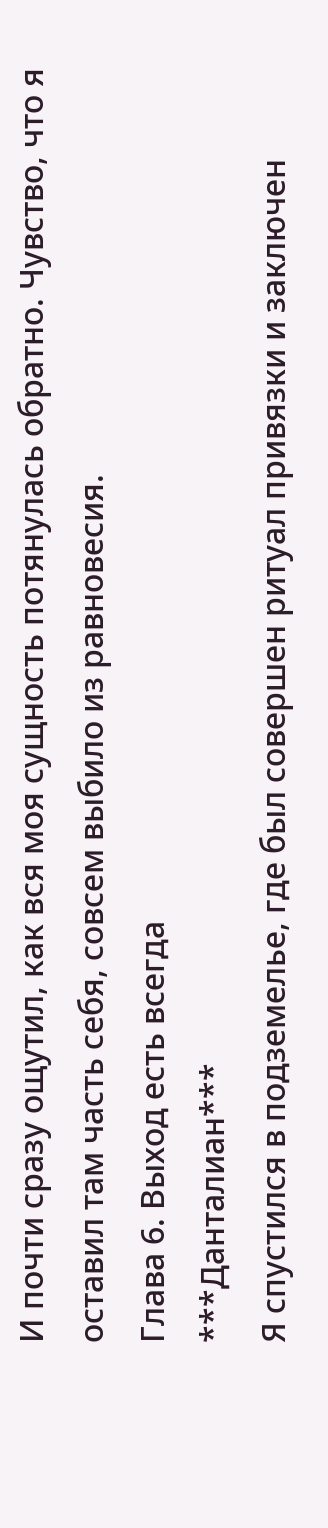И почти сразу ощутил, как вся моя сущность потянулась обратно. Чувство, что я оставил там часть себя, совсем выбило из равновесия.
Глава 6. Выход есть всегда
***Данталиан***
Я спустился в подземелье, где был совершен ритуал привязки и заключен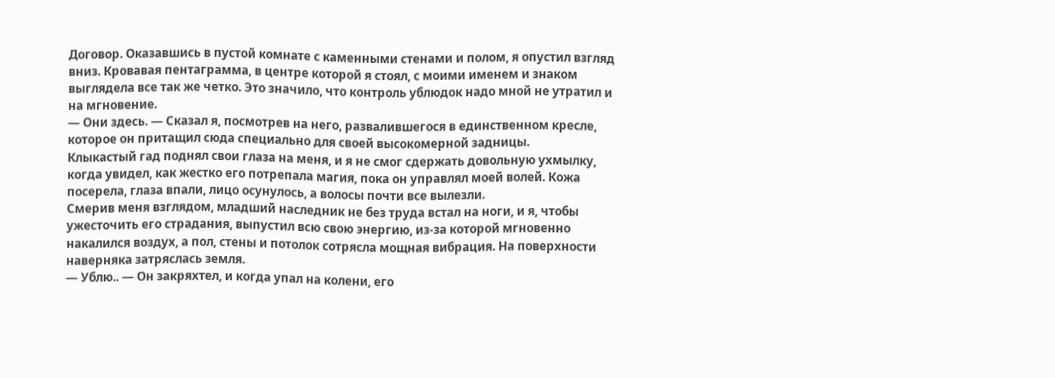Договор. Оказавшись в пустой комнате с каменными стенами и полом, я опустил взгляд вниз. Кровавая пентаграмма, в центре которой я стоял, с моими именем и знаком выглядела все так же четко. Это значило, что контроль ублюдок надо мной не утратил и на мгновение.
— Они здесь. — Сказал я, посмотрев на него, развалившегося в единственном кресле, которое он притащил сюда специально для своей высокомерной задницы.
Клыкастый гад поднял свои глаза на меня, и я не смог сдержать довольную ухмылку, когда увидел, как жестко его потрепала магия, пока он управлял моей волей. Кожа посерела, глаза впали, лицо осунулось, а волосы почти все вылезли.
Смерив меня взглядом, младший наследник не без труда встал на ноги, и я, чтобы ужесточить его страдания, выпустил всю свою энергию, из-за которой мгновенно накалился воздух, а пол, стены и потолок сотрясла мощная вибрация. На поверхности наверняка затряслась земля.
— Ублю.. — Он закряхтел, и когда упал на колени, его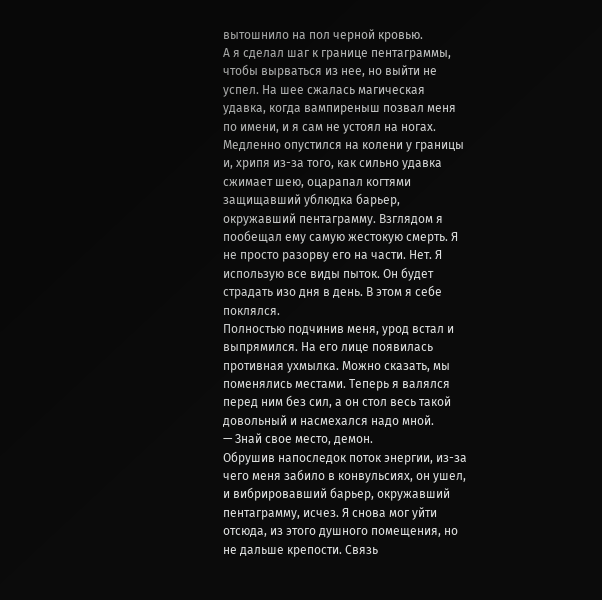вытошнило на пол черной кровью.
А я сделал шаг к границе пентаграммы, чтобы вырваться из нее, но выйти не успел. На шее сжалась магическая удавка, когда вампиреныш позвал меня по имени, и я сам не устоял на ногах.
Медленно опустился на колени у границы и, хрипя из-за того, как сильно удавка сжимает шею, оцарапал когтями защищавший ублюдка барьер, окружавший пентаграмму. Взглядом я пообещал ему самую жестокую смерть. Я не просто разорву его на части. Нет. Я использую все виды пыток. Он будет страдать изо дня в день. В этом я себе поклялся.
Полностью подчинив меня, урод встал и выпрямился. На его лице появилась противная ухмылка. Можно сказать, мы поменялись местами. Теперь я валялся перед ним без сил, а он стол весь такой довольный и насмехался надо мной.
— Знай свое место, демон.
Обрушив напоследок поток энергии, из-за чего меня забило в конвульсиях, он ушел, и вибрировавший барьер, окружавший пентаграмму, исчез. Я снова мог уйти отсюда, из этого душного помещения, но не дальше крепости. Связь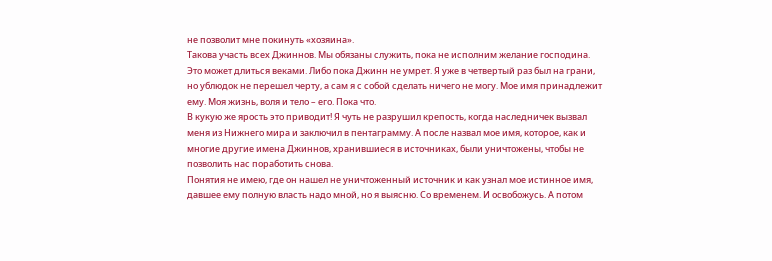не позволит мне покинуть «хозяина».
Такова участь всех Джиннов. Мы обязаны служить, пока не исполним желание господина. Это может длиться веками. Либо пока Джинн не умрет. Я уже в четвертый раз был на грани, но ублюдок не перешел черту, а сам я с собой сделать ничего не могу. Мое имя принадлежит ему. Моя жизнь, воля и тело – его. Пока что.
В кукую же ярость это приводит! Я чуть не разрушил крепость, когда наследничек вызвал меня из Нижнего мира и заключил в пентаграмму. А после назвал мое имя, которое, как и многие другие имена Джиннов, хранившиеся в источниках, были уничтожены, чтобы не позволить нас поработить снова.
Понятия не имею, где он нашел не уничтоженный источник и как узнал мое истинное имя, давшее ему полную власть надо мной, но я выясню. Со временем. И освобожусь. А потом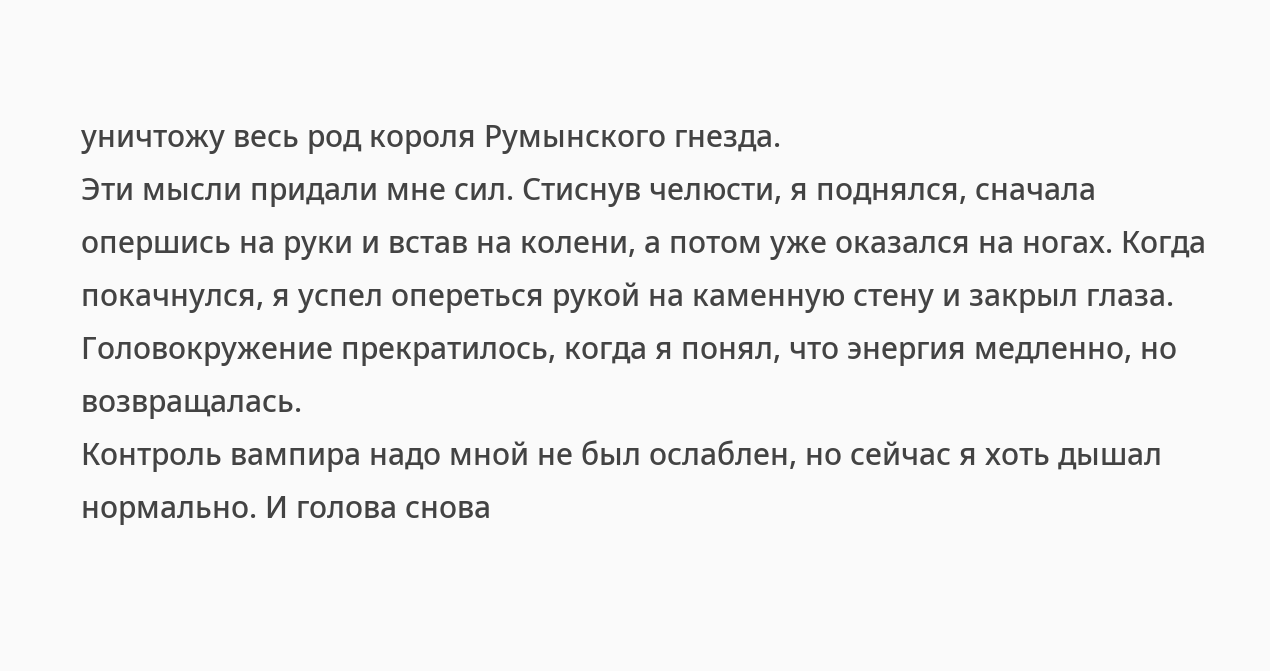уничтожу весь род короля Румынского гнезда.
Эти мысли придали мне сил. Стиснув челюсти, я поднялся, сначала опершись на руки и встав на колени, а потом уже оказался на ногах. Когда покачнулся, я успел опереться рукой на каменную стену и закрыл глаза. Головокружение прекратилось, когда я понял, что энергия медленно, но возвращалась.
Контроль вампира надо мной не был ослаблен, но сейчас я хоть дышал нормально. И голова снова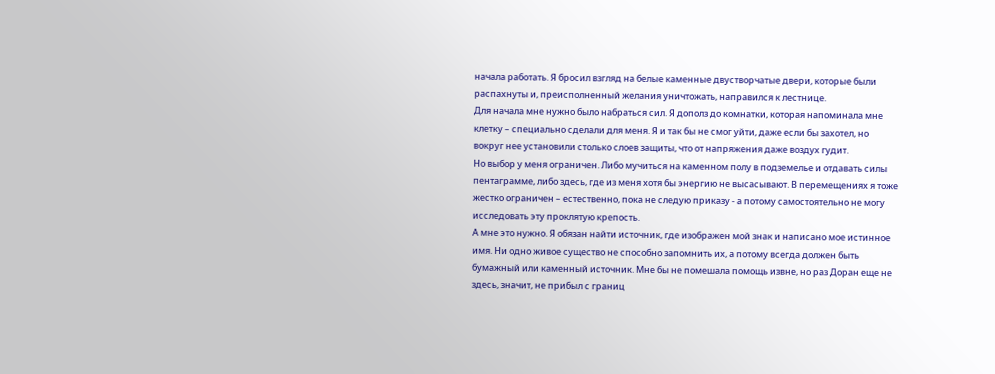начала работать. Я бросил взгляд на белые каменные двустворчатые двери, которые были распахнуты и, преисполненный желания уничтожать, направился к лестнице.
Для начала мне нужно было набраться сил. Я дополз до комнатки, которая напоминала мне клетку – специально сделали для меня. Я и так бы не смог уйти, даже если бы захотел, но вокруг нее установили столько слоев защиты, что от напряжения даже воздух гудит.
Но выбор у меня ограничен. Либо мучиться на каменном полу в подземелье и отдавать силы пентаграмме, либо здесь, где из меня хотя бы энергию не высасывают. В перемещениях я тоже жестко ограничен – естественно, пока не следую приказу - а потому самостоятельно не могу исследовать эту проклятую крепость.
А мне это нужно. Я обязан найти источник, где изображен мой знак и написано мое истинное имя. Ни одно живое существо не способно запомнить их, а потому всегда должен быть бумажный или каменный источник. Мне бы не помешала помощь извне, но раз Доран еще не здесь, значит, не прибыл с границ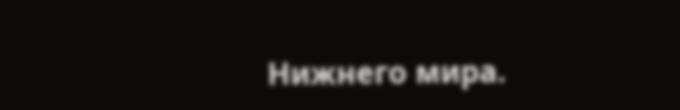Нижнего мира.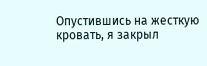Опустившись на жесткую кровать, я закрыл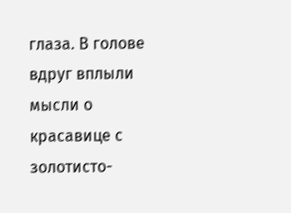глаза. В голове вдруг вплыли мысли о красавице с золотисто-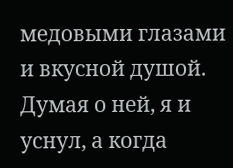медовыми глазами и вкусной душой. Думая о ней, я и уснул, а когда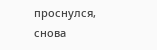проснулся, снова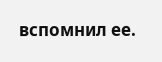вспомнил ее.